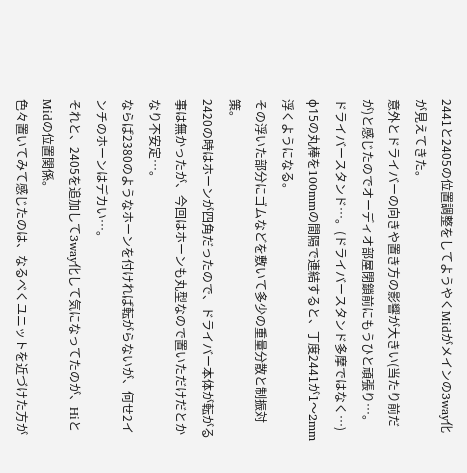2441と2405の位置調整をしてようやくMidがメインの3way化が見えてきた。
意外とドライバーの向きや置き方の影響が大きい(当たり前だが)と感じたのでオーディオ部屋閉鎖前にもうひと頑張り…。
ドライバースタンド…。(ドライバースタンド多摩ではなく…)
φ15の丸棒を100mmの間隔で連結すると、丁度2441が1〜2mm浮くようになる。
その浮いた部分にゴムなどを敷いて多少の重量分散と制振対策。
2420の時はホーンが四角だったので、ドライバー本体が転がる事は無かったが、今回はホーンも丸型なので置いただけだとかなり不安定…。
ならば2380のようなホーンを付ければ転がらないが、何せ2インチのホーンはデカい…。
それと、2405を追加して3way化して気になってたのが、HiとMidの位置関係。
色々置いてみて感じたのは、なるべくユニットを近づけた方が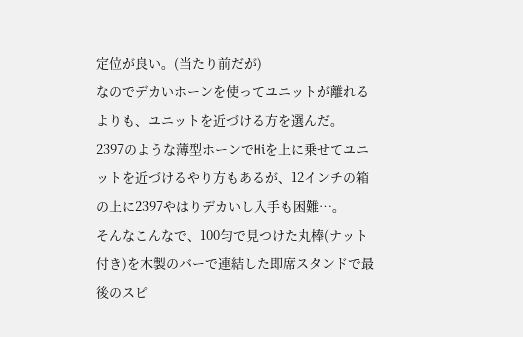定位が良い。(当たり前だが)
なのでデカいホーンを使ってユニットが離れるよりも、ユニットを近づける方を選んだ。
2397のような薄型ホーンでHiを上に乗せてユニットを近づけるやり方もあるが、12インチの箱の上に2397やはりデカいし入手も困難…。
そんなこんなで、100匀で見つけた丸棒(ナット付き)を木製のバーで連結した即席スタンドで最後のスピ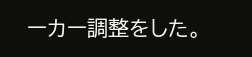ーカー調整をした。